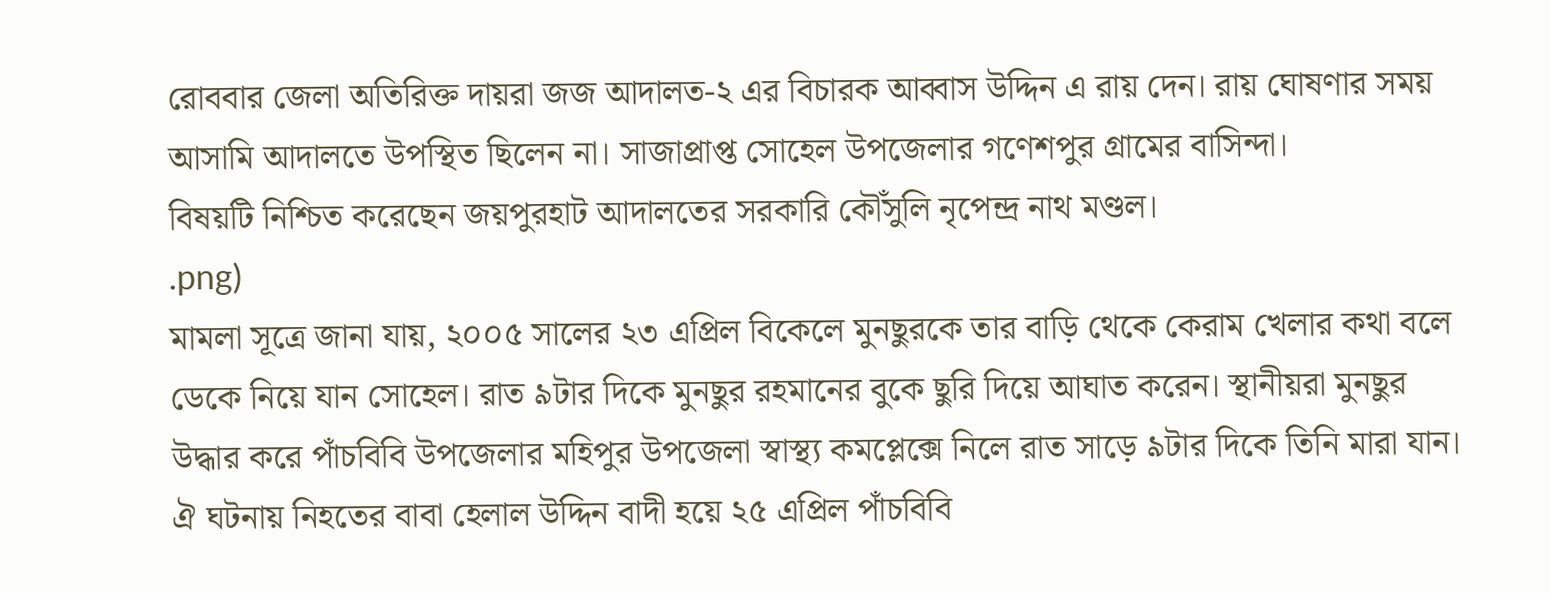রোববার জেলা অতিরিক্ত দায়রা জজ আদালত-২ এর বিচারক আব্বাস উদ্দিন এ রায় দেন। রায় ঘোষণার সময় আসামি আদালতে উপস্থিত ছিলেন না। সাজাপ্রাপ্ত সোহেল উপজেলার গণেশপুর গ্রামের বাসিন্দা।
বিষয়টি নিশ্চিত করেছেন জয়পুরহাট আদালতের সরকারি কৌঁসুলি নৃপেন্দ্র নাথ মণ্ডল।
.png)
মামলা সূত্রে জানা যায়, ২০০৫ সালের ২৩ এপ্রিল বিকেলে মুনছুরকে তার বাড়ি থেকে কেরাম খেলার কথা বলে ডেকে নিয়ে যান সোহেল। রাত ৯টার দিকে মুনছুর রহমানের বুকে ছুরি দিয়ে আঘাত করেন। স্থানীয়রা মুনছুর উদ্ধার করে পাঁচবিবি উপজেলার মহিপুর উপজেলা স্বাস্থ্য কমপ্লেক্সে নিলে রাত সাড়ে ৯টার দিকে তিনি মারা যান।
ঐ ঘটনায় নিহতের বাবা হেলাল উদ্দিন বাদী হয়ে ২৫ এপ্রিল পাঁচবিবি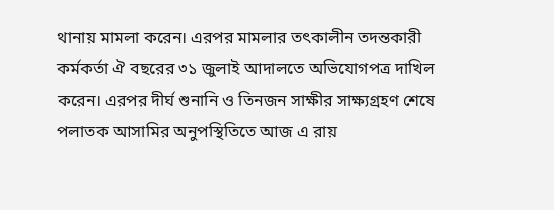থানায় মামলা করেন। এরপর মামলার তৎকালীন তদন্তকারী কর্মকর্তা ঐ বছরের ৩১ জুলাই আদালতে অভিযোগপত্র দাখিল করেন। এরপর দীর্ঘ শুনানি ও তিনজন সাক্ষীর সাক্ষ্যগ্রহণ শেষে পলাতক আসামির অনুপস্থিতিতে আজ এ রায়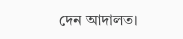দেন আদালত।